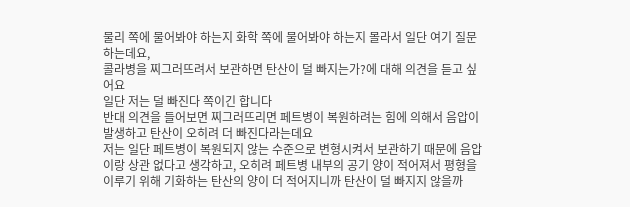물리 쪽에 물어봐야 하는지 화학 쪽에 물어봐야 하는지 몰라서 일단 여기 질문하는데요,
콜라병을 찌그러뜨려서 보관하면 탄산이 덜 빠지는가?에 대해 의견을 듣고 싶어요
일단 저는 덜 빠진다 쪽이긴 합니다
반대 의견을 들어보면 찌그러뜨리면 페트병이 복원하려는 힘에 의해서 음압이 발생하고 탄산이 오히려 더 빠진다라는데요
저는 일단 페트병이 복원되지 않는 수준으로 변형시켜서 보관하기 때문에 음압이랑 상관 없다고 생각하고, 오히려 페트병 내부의 공기 양이 적어져서 평형을 이루기 위해 기화하는 탄산의 양이 더 적어지니까 탄산이 덜 빠지지 않을까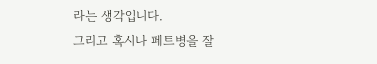라는 생각입니다.
그리고 혹시나 페트병을 잘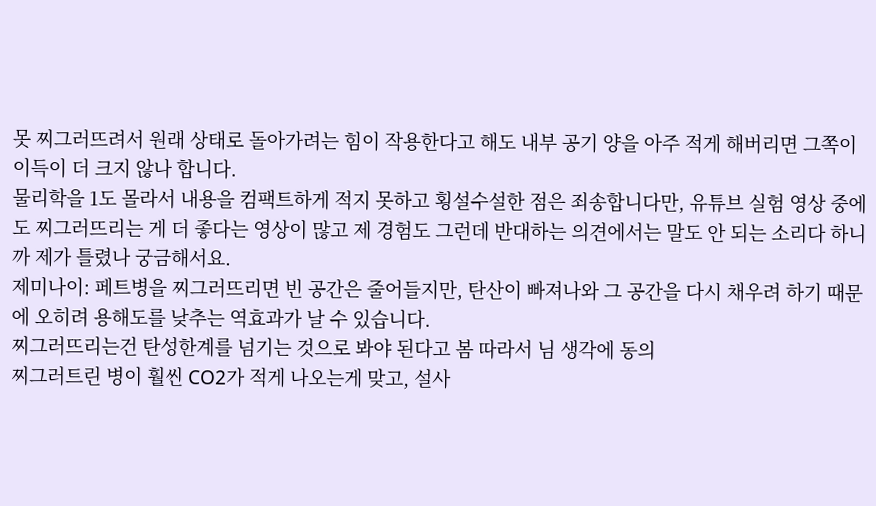못 찌그러뜨려서 원래 상태로 돌아가려는 힘이 작용한다고 해도 내부 공기 양을 아주 적게 해버리면 그쪽이 이득이 더 크지 않나 합니다.
물리학을 1도 몰라서 내용을 컴팩트하게 적지 못하고 횡설수설한 점은 죄송합니다만, 유튜브 실험 영상 중에도 찌그러뜨리는 게 더 좋다는 영상이 많고 제 경험도 그런데 반대하는 의견에서는 말도 안 되는 소리다 하니까 제가 틀렸나 궁금해서요.
제미나이: 페트병을 찌그러뜨리면 빈 공간은 줄어들지만, 탄산이 빠져나와 그 공간을 다시 채우려 하기 때문에 오히려 용해도를 낮추는 역효과가 날 수 있습니다.
찌그러뜨리는건 탄성한계를 넘기는 것으로 봐야 된다고 봄 따라서 님 생각에 동의
찌그러트린 병이 훨씬 CO2가 적게 나오는게 맞고, 설사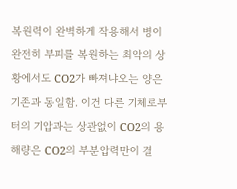복원력이 완벽하게 작용해서 병이 완전히 부피를 복원하는 최악의 상황에서도 CO2가 빠져냐오는 양은 기존과 동일함. 이건 다른 기체로부터의 기압과는 상관없이 CO2의 용해량은 CO2의 부분압력만이 결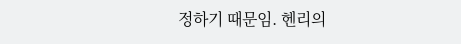정하기 때문임. 헨리의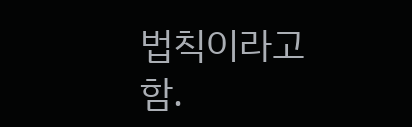법칙이라고 함.